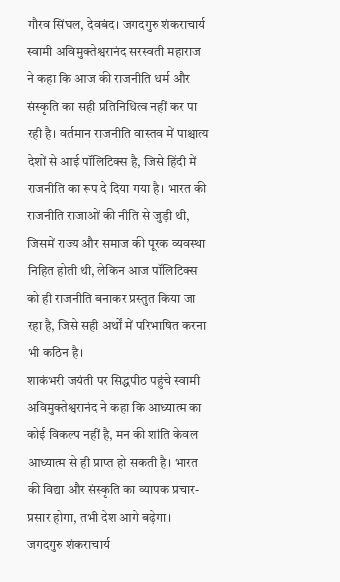गौरव सिंघल, देवबंद। जगदगुरु शंकराचार्य स्वामी अविमुक्तेश्वरानंद सरस्वती महाराज ने कहा कि आज की राजनीति धर्म और संस्कृति का सही प्रतिनिधित्व नहीं कर पा रही है। वर्तमान राजनीति वास्तव में पाश्चात्य देशों से आई पॉलिटिक्स है, जिसे हिंदी में राजनीति का रूप दे दिया गया है। भारत की राजनीति राजाओं की नीति से जुड़ी थी, जिसमें राज्य और समाज की पूरक व्यवस्था निहित होती थी, लेकिन आज पॉलिटिक्स को ही राजनीति बनाकर प्रस्तुत किया जा रहा है, जिसे सही अर्थों में परिभाषित करना भी कठिन है।
शाकंभरी जयंती पर सिद्धपीठ पहुंचे स्वामी अविमुक्तेश्वरानंद ने कहा कि आध्यात्म का कोई विकल्प नहीं है, मन की शांति केवल आध्यात्म से ही प्राप्त हो सकती है। भारत की विद्या और संस्कृति का व्यापक प्रचार-प्रसार होगा, तभी देश आगे बढ़ेगा। जगदगुरु शंकराचार्य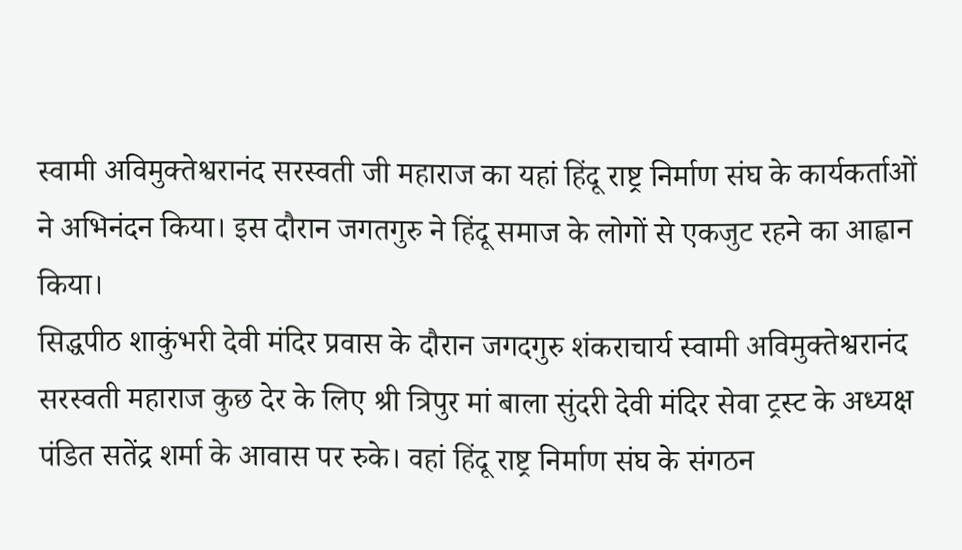स्वामी अविमुक्तेश्वरानंद सरस्वती जी महाराज का यहां हिंदू राष्ट्र निर्माण संघ के कार्यकर्ताओं ने अभिनंदन किया। इस दौरान जगतगुरु ने हिंदू समाज के लोगों से एकजुट रहने का आह्वान किया।
सिद्धपीठ शाकुंभरी देवी मंदिर प्रवास के दौरान जगदगुरु शंकराचार्य स्वामी अविमुक्तेश्वरानंद सरस्वती महाराज कुछ देर के लिए श्री त्रिपुर मां बाला सुंदरी देवी मंदिर सेवा ट्रस्ट के अध्यक्ष पंडित सतेंद्र शर्मा के आवास पर रुके। वहां हिंदू राष्ट्र निर्माण संघ के संगठन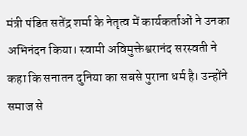मंत्री पंडित सतेंद्र शर्मा के नेतृत्व में कार्यकर्ताओं ने उनका अभिनंदन किया। स्वामी अविमुक्तेश्वरानंद सरस्वती ने कहा कि सनातन दुनिया का सबसे पुराना धर्म है। उन्होंने समाज से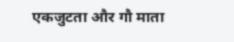एकजुटता और गौ माता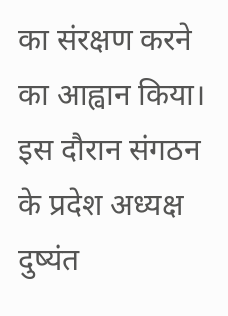का संरक्षण करने का आह्वान किया। इस दौरान संगठन के प्रदेश अध्यक्ष दुष्यंत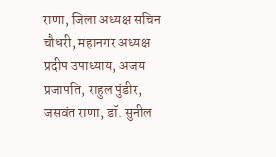राणा, जिला अध्यक्ष सचिन चौधरी, महानगर अध्यक्ष प्रदीप उपाध्याय, अजय प्रजापति, राहुल पुंडीर, जसवंत राणा, डॉ. सुनील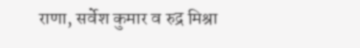राणा, सर्वेश कुमार व रुद्र मिश्रा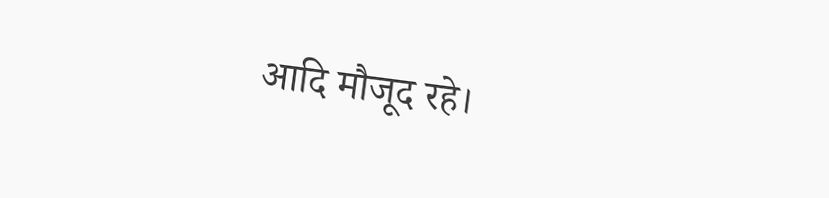आदि मौजूद रहे।